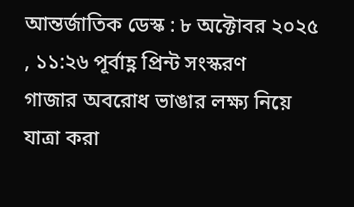আন্তর্জাতিক ডেস্ক : ৮ অক্টোবর ২০২৫ , ১১:২৬ পূর্বাহ্ণ প্রিন্ট সংস্করণ
গাজার অবরোধ ভাঙার লক্ষ্য নিয়ে যাত্রা করা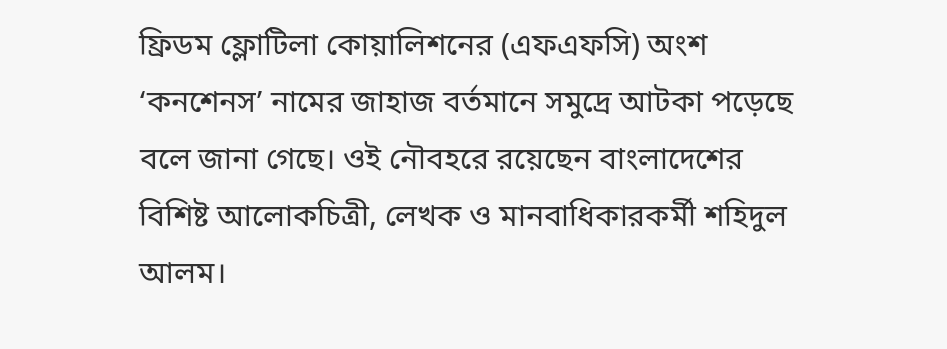ফ্রিডম ফ্লোটিলা কোয়ালিশনের (এফএফসি) অংশ ‘কনশেনস’ নামের জাহাজ বর্তমানে সমুদ্রে আটকা পড়েছে বলে জানা গেছে। ওই নৌবহরে রয়েছেন বাংলাদেশের বিশিষ্ট আলোকচিত্রী, লেখক ও মানবাধিকারকর্মী শহিদুল আলম।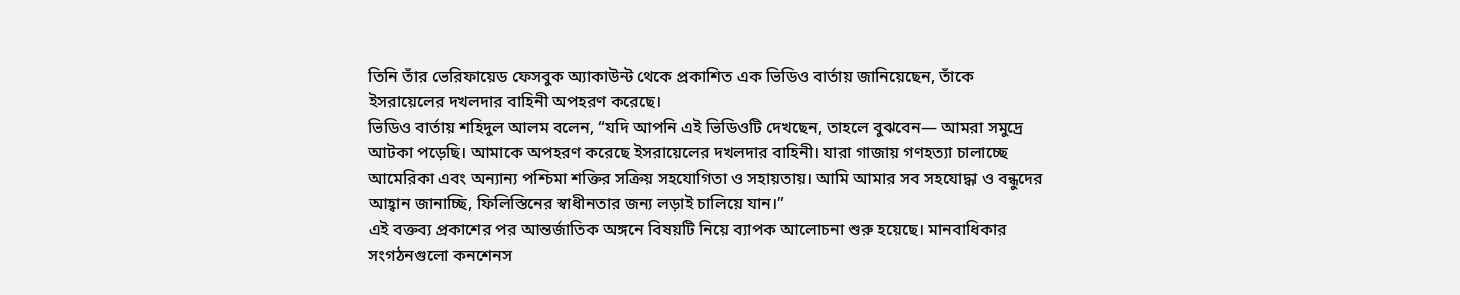তিনি তাঁর ভেরিফায়েড ফেসবুক অ্যাকাউন্ট থেকে প্রকাশিত এক ভিডিও বার্তায় জানিয়েছেন, তাঁকে ইসরায়েলের দখলদার বাহিনী অপহরণ করেছে।
ভিডিও বার্তায় শহিদুল আলম বলেন, “যদি আপনি এই ভিডিওটি দেখছেন, তাহলে বুঝবেন— আমরা সমুদ্রে আটকা পড়েছি। আমাকে অপহরণ করেছে ইসরায়েলের দখলদার বাহিনী। যারা গাজায় গণহত্যা চালাচ্ছে আমেরিকা এবং অন্যান্য পশ্চিমা শক্তির সক্রিয় সহযোগিতা ও সহায়তায়। আমি আমার সব সহযোদ্ধা ও বন্ধুদের আহ্বান জানাচ্ছি, ফিলিস্তিনের স্বাধীনতার জন্য লড়াই চালিয়ে যান।”
এই বক্তব্য প্রকাশের পর আন্তর্জাতিক অঙ্গনে বিষয়টি নিয়ে ব্যাপক আলোচনা শুরু হয়েছে। মানবাধিকার সংগঠনগুলো কনশেনস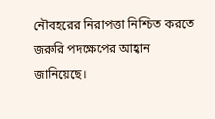নৌবহরের নিরাপত্তা নিশ্চিত করতে জরুরি পদক্ষেপের আহ্বান জানিয়েছে।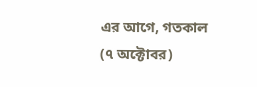এর আগে, গতকাল (৭ অক্টোবর)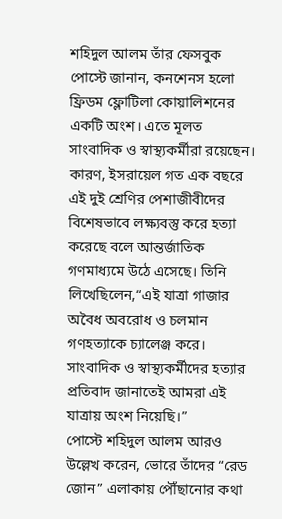শহিদুল আলম তাঁর ফেসবুক পোস্টে জানান, কনশেনস হলো ফ্রিডম ফ্লোটিলা কোয়ালিশনের একটি অংশ। এতে মূলত সাংবাদিক ও স্বাস্থ্যকর্মীরা রয়েছেন। কারণ, ইসরায়েল গত এক বছরে এই দুই শ্রেণির পেশাজীবীদের বিশেষভাবে লক্ষ্যবস্তু করে হত্যা করেছে বলে আন্তর্জাতিক গণমাধ্যমে উঠে এসেছে। তিনি লিখেছিলেন,“এই যাত্রা গাজার অবৈধ অবরোধ ও চলমান গণহত্যাকে চ্যালেঞ্জ করে। সাংবাদিক ও স্বাস্থ্যকর্মীদের হত্যার প্রতিবাদ জানাতেই আমরা এই যাত্রায় অংশ নিয়েছি।”
পোস্টে শহিদুল আলম আরও উল্লেখ করেন, ভোরে তাঁদের “রেড জোন” এলাকায় পৌঁছানোর কথা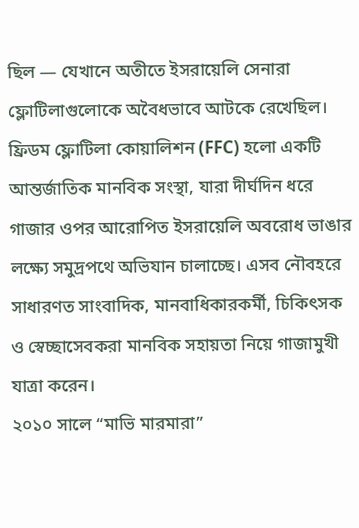ছিল — যেখানে অতীতে ইসরায়েলি সেনারা ফ্লোটিলাগুলোকে অবৈধভাবে আটকে রেখেছিল।
ফ্রিডম ফ্লোটিলা কোয়ালিশন (FFC) হলো একটি আন্তর্জাতিক মানবিক সংস্থা, যারা দীর্ঘদিন ধরে গাজার ওপর আরোপিত ইসরায়েলি অবরোধ ভাঙার লক্ষ্যে সমুদ্রপথে অভিযান চালাচ্ছে। এসব নৌবহরে সাধারণত সাংবাদিক, মানবাধিকারকর্মী, চিকিৎসক ও স্বেচ্ছাসেবকরা মানবিক সহায়তা নিয়ে গাজামুখী যাত্রা করেন।
২০১০ সালে “মাভি মারমারা”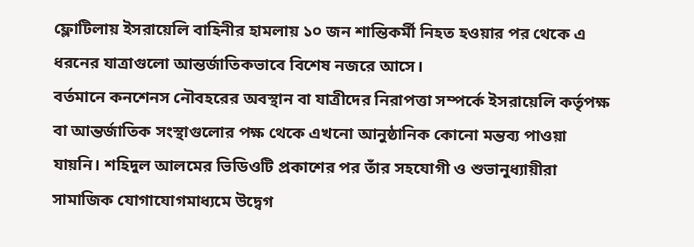ফ্লোটিলায় ইসরায়েলি বাহিনীর হামলায় ১০ জন শান্তিকর্মী নিহত হওয়ার পর থেকে এ ধরনের যাত্রাগুলো আন্তর্জাতিকভাবে বিশেষ নজরে আসে।
বর্তমানে কনশেনস নৌবহরের অবস্থান বা যাত্রীদের নিরাপত্তা সম্পর্কে ইসরায়েলি কর্তৃপক্ষ বা আন্তর্জাতিক সংস্থাগুলোর পক্ষ থেকে এখনো আনুষ্ঠানিক কোনো মন্তব্য পাওয়া যায়নি। শহিদুল আলমের ভিডিওটি প্রকাশের পর তাঁর সহযোগী ও শুভানুধ্যায়ীরা সামাজিক যোগাযোগমাধ্যমে উদ্বেগ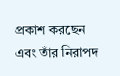প্রকাশ করছেন এবং তাঁর নিরাপদ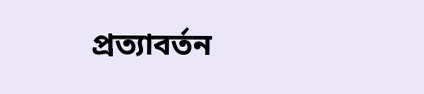প্রত্যাবর্তন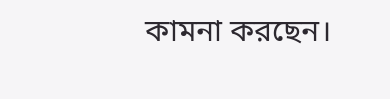কামনা করছেন।